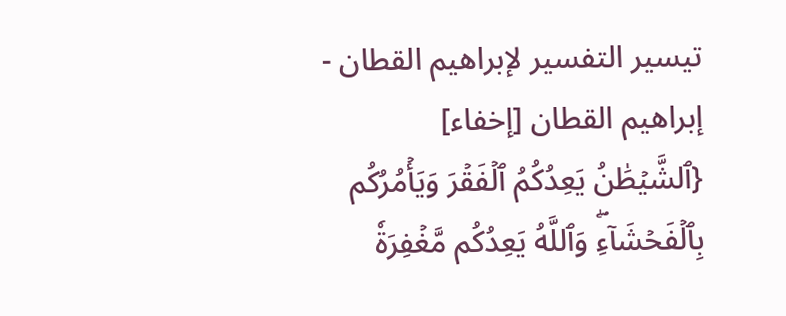تيسير التفسير لإبراهيم القطان - إبراهيم القطان [إخفاء]
{ٱلشَّيۡطَٰنُ يَعِدُكُمُ ٱلۡفَقۡرَ وَيَأۡمُرُكُم بِٱلۡفَحۡشَآءِۖ وَٱللَّهُ يَعِدُكُم مَّغۡفِرَةٗ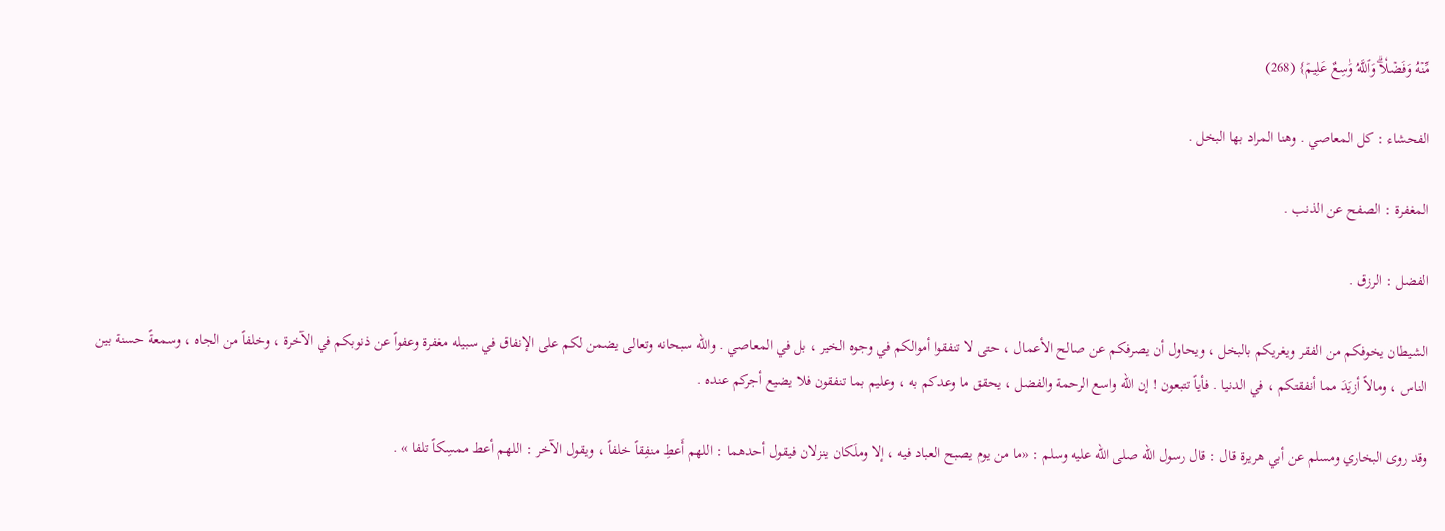مِّنۡهُ وَفَضۡلٗاۗ وَٱللَّهُ وَٰسِعٌ عَلِيمٞ} (268)

الفحشاء : كل المعاصي . وهنا المراد بها البخل .

المغفرة : الصفح عن الذنب .

الفضل : الرزق .

الشيطان يخوفكم من الفقر ويغريكم بالبخل ، ويحاول أن يصرفكم عن صالح الأعمال ، حتى لا تنفقوا أموالكم في وجوه الخير ، بل في المعاصي . والله سبحانه وتعالى يضمن لكم على الإنفاق في سبيله مغفرة وعفواً عن ذنوبكم في الآخرة ، وخلفاً من الجاه ، وسمعةً حسنة بين الناس ، ومالاً أزيَدَ مما أنفقتكم ، في الدنيا . فأياً تتبعون ! إن الله واسع الرحمة والفضل ، يحقق ما وعدكم به ، وعليم بما تنفقون فلا يضيع أجركم عنده .

وقد روى البخاري ومسلم عن أبي هريرة قال : قال رسول الله صلى الله عليه وسلم : «ما من يوم يصبح العباد فيه ، إلا وملَكان ينزلان فيقول أحدهما : اللهم أَعطِ منفِقاً خلفاً ، ويقول الآخر : اللهم أعط ممسِكاً تلفا » .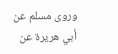وروى مسلم عن أبي هريرة عن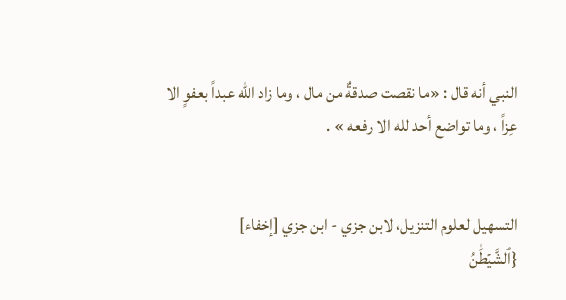النبي أنه قال : «ما نقصت صدقةٌ من مال ، وما زاد الله عبداً بعفوٍ الا عِزاً ، وما تواضع أحد لله الا رفعه » .


التسهيل لعلوم التنزيل، لابن جزي - ابن جزي [إخفاء]
{ٱلشَّيۡطَٰنُ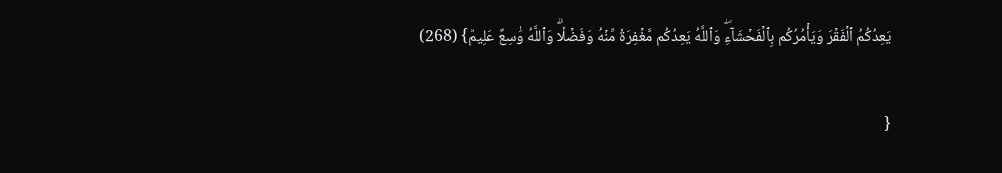يَعِدُكُمُ ٱلۡفَقۡرَ وَيَأۡمُرُكُم بِٱلۡفَحۡشَآءِۖ وَٱللَّهُ يَعِدُكُم مَّغۡفِرَةٗ مِّنۡهُ وَفَضۡلٗاۗ وَٱللَّهُ وَٰسِعٌ عَلِيمٞ} (268)

{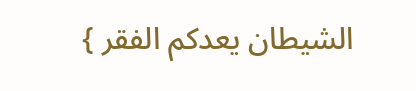الشيطان يعدكم الفقر }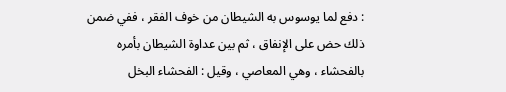: دفع لما يوسوس به الشيطان من خوف الفقر ، ففي ضمن ذلك حض على الإنفاق ، ثم بين عداوة الشيطان بأمره بالفحشاء ، وهي المعاصي ، وقيل : الفحشاء البخل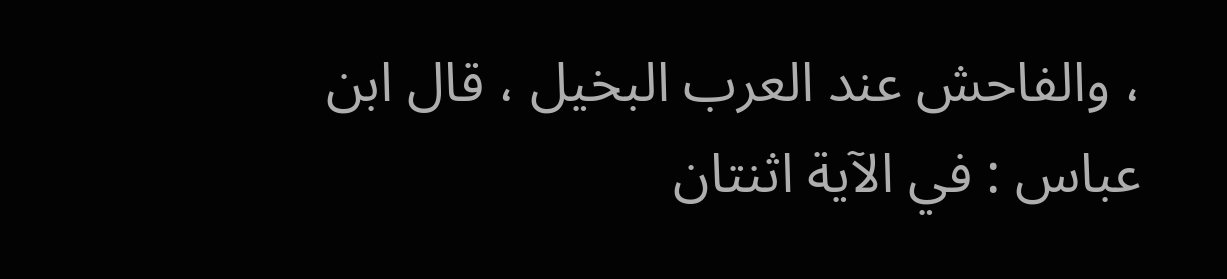، والفاحش عند العرب البخيل ، قال ابن عباس : في الآية اثنتان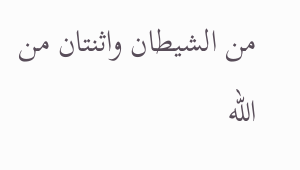من الشيطان واثنتان من الله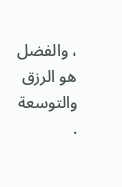، والفضل هو الرزق والتوسعة .